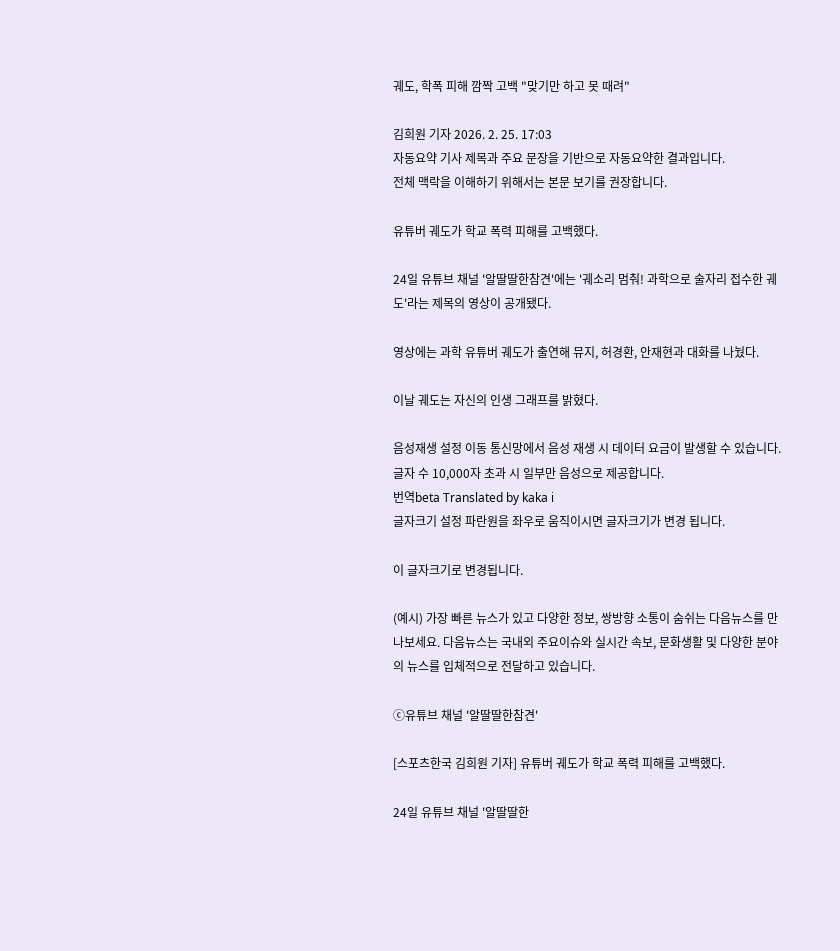궤도, 학폭 피해 깜짝 고백 "맞기만 하고 못 때려"

김희원 기자 2026. 2. 25. 17:03
자동요약 기사 제목과 주요 문장을 기반으로 자동요약한 결과입니다.
전체 맥락을 이해하기 위해서는 본문 보기를 권장합니다.

유튜버 궤도가 학교 폭력 피해를 고백했다.

24일 유튜브 채널 '알딸딸한참견'에는 '궤소리 멈춰! 과학으로 술자리 접수한 궤도'라는 제목의 영상이 공개됐다.

영상에는 과학 유튜버 궤도가 출연해 뮤지, 허경환, 안재현과 대화를 나눴다.

이날 궤도는 자신의 인생 그래프를 밝혔다.

음성재생 설정 이동 통신망에서 음성 재생 시 데이터 요금이 발생할 수 있습니다. 글자 수 10,000자 초과 시 일부만 음성으로 제공합니다.
번역beta Translated by kaka i
글자크기 설정 파란원을 좌우로 움직이시면 글자크기가 변경 됩니다.

이 글자크기로 변경됩니다.

(예시) 가장 빠른 뉴스가 있고 다양한 정보, 쌍방향 소통이 숨쉬는 다음뉴스를 만나보세요. 다음뉴스는 국내외 주요이슈와 실시간 속보, 문화생활 및 다양한 분야의 뉴스를 입체적으로 전달하고 있습니다.

ⓒ유튜브 채널 '알딸딸한참견'

[스포츠한국 김희원 기자] 유튜버 궤도가 학교 폭력 피해를 고백했다.

24일 유튜브 채널 '알딸딸한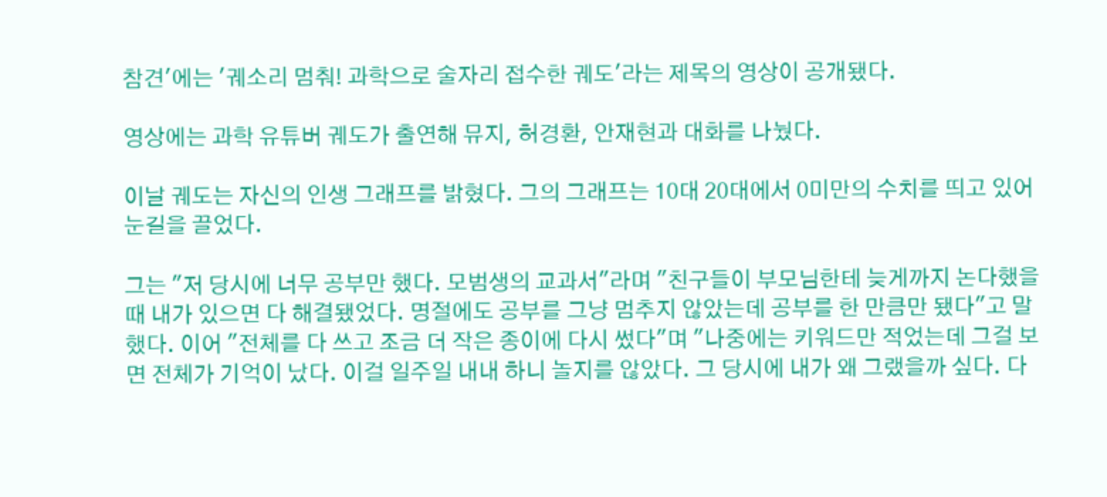참견'에는 '궤소리 멈춰! 과학으로 술자리 접수한 궤도'라는 제목의 영상이 공개됐다.

영상에는 과학 유튜버 궤도가 출연해 뮤지, 허경환, 안재현과 대화를 나눴다.

이날 궤도는 자신의 인생 그래프를 밝혔다. 그의 그래프는 10대 20대에서 0미만의 수치를 띄고 있어 눈길을 끌었다.

그는 "저 당시에 너무 공부만 했다. 모범생의 교과서"라며 "친구들이 부모님한테 늦게까지 논다했을 때 내가 있으면 다 해결됐었다. 명절에도 공부를 그냥 멈추지 않았는데 공부를 한 만큼만 됐다"고 말했다. 이어 "전체를 다 쓰고 조금 더 작은 종이에 다시 썼다"며 "나중에는 키워드만 적었는데 그걸 보면 전체가 기억이 났다. 이걸 일주일 내내 하니 놀지를 않았다. 그 당시에 내가 왜 그랬을까 싶다. 다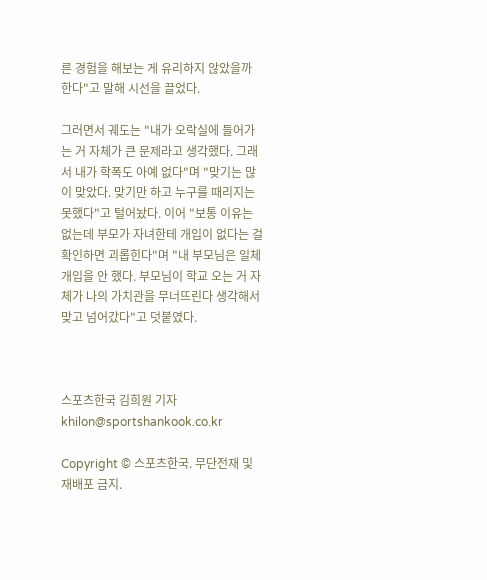른 경험을 해보는 게 유리하지 않았을까 한다"고 말해 시선을 끌었다.

그러면서 궤도는 "내가 오락실에 들어가는 거 자체가 큰 문제라고 생각했다. 그래서 내가 학폭도 아예 없다"며 "맞기는 많이 맞았다. 맞기만 하고 누구를 때리지는 못했다"고 털어놨다. 이어 "보통 이유는 없는데 부모가 자녀한테 개입이 없다는 걸 확인하면 괴롭힌다"며 "내 부모님은 일체 개입을 안 했다. 부모님이 학교 오는 거 자체가 나의 가치관을 무너뜨린다 생각해서 맞고 넘어갔다"고 덧붙였다.



스포츠한국 김희원 기자 khilon@sportshankook.co.kr

Copyright © 스포츠한국. 무단전재 및 재배포 금지.